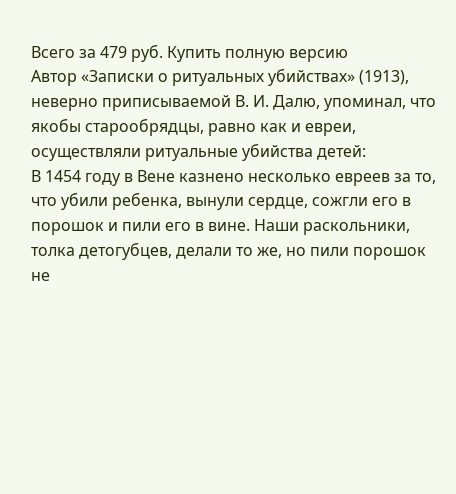Всего за 479 руб. Купить полную версию
Автор «Записки о ритуальных убийствах» (1913), неверно приписываемой В. И. Далю, упоминал, что якобы старообрядцы, равно как и евреи, осуществляли ритуальные убийства детей:
В 1454 году в Вене казнено несколько евреев за то, что убили ребенка, вынули сердце, сожгли его в порошок и пили его в вине. Наши раскольники, толка детогубцев, делали то же, но пили порошок не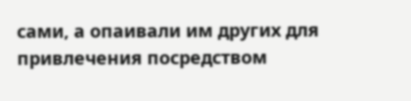сами, а опаивали им других для привлечения посредством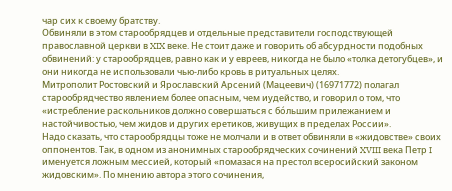чар сих к своему братству.
Обвиняли в этом старообрядцев и отдельные представители господствующей православной церкви в XIX веке. Не стоит даже и говорить об абсурдности подобных обвинений: у старообрядцев, равно как и у евреев, никогда не было «толка детогубцев», и они никогда не использовали чью-либо кровь в ритуальных целях.
Митрополит Ростовский и Ярославский Арсений (Мацеевич) (16971772) полагал старообрядчество явлением более опасным, чем иудейство, и говорил о том, что «истребление раскольников должно совершаться с бóльшим прилежанием и настойчивостью, чем жидов и других еретиков, живущих в пределах России».
Надо сказать, что старообрядцы тоже не молчали и в ответ обвиняли в «жидовстве» своих оппонентов. Так, в одном из анонимных старообрядческих сочинений XVIII века Петр I именуется ложным мессией, который «помазася на престол всеросийский законом жидовским». По мнению автора этого сочинения,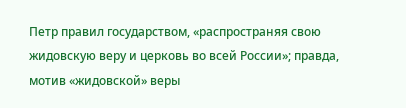Петр правил государством, «распространяя свою жидовскую веру и церковь во всей России»; правда, мотив «жидовской» веры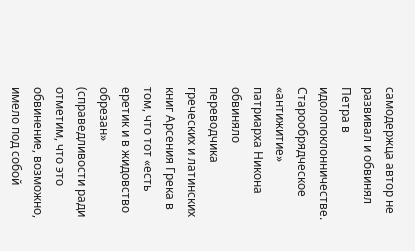самодержца автор не развивал и обвинял Петра в идолопоклонничестве. Старообрядческое «антижитие» патриарха Никона обвиняло переводчика греческих и латинских книг Арсения Грека в том, что тот «есть еретик и в жидовство обрезан» (справедливости ради отметим, что это обвинение, возможно, имело под собой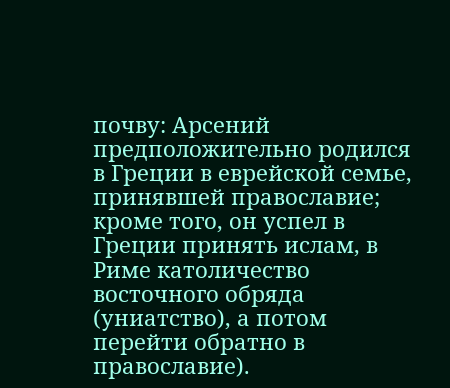почву: Арсений предположительно родился в Греции в еврейской семье, принявшей православие; кроме того, он успел в Греции принять ислам, в Риме католичество восточного обряда (униатство), а потом перейти обратно в православие).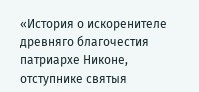«История о искоренителе древняго благочестия патриархе Никоне, отступнике святыя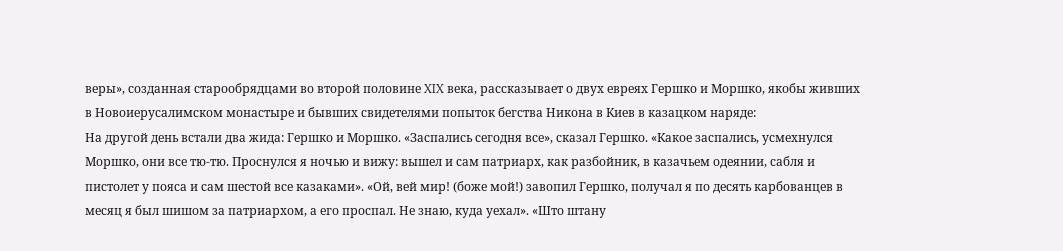веры», созданная старообрядцами во второй половине XIX века, рассказывает о двух евреях Гершко и Моршко, якобы живших в Новоиерусалимском монастыре и бывших свидетелями попыток бегства Никона в Киев в казацком наряде:
На другой день встали два жида: Гершко и Моршко. «Заспались сегодня все», сказал Гершко. «Какое заспались, усмехнулся Моршко, они все тю-тю. Проснулся я ночью и вижу: вышел и сам патриарх, как разбойник, в казачьем одеянии, сабля и пистолет у пояса и сам шестой все казаками». «Ой, вей мир! (боже мой!) завопил Гершко, получал я по десять карбованцев в месяц я был шишом за патриархом, а его проспал. Не знаю, куда уехал». «Што штану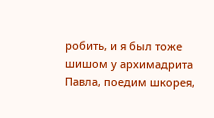робить, и я был тоже шишом у архимадрита Павла, поедим шкорея,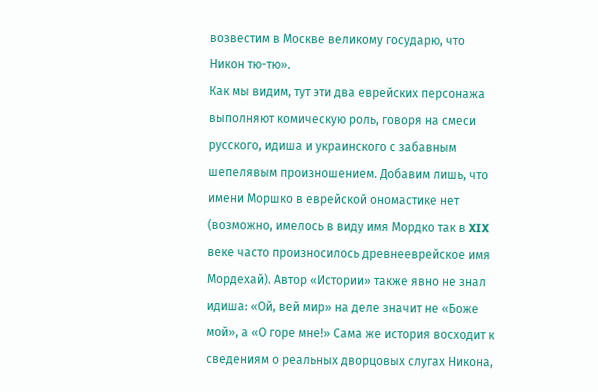возвестим в Москве великому государю, что Никон тю-тю».
Как мы видим, тут эти два еврейских персонажа выполняют комическую роль, говоря на смеси русского, идиша и украинского с забавным шепелявым произношением. Добавим лишь, что имени Моршко в еврейской ономастике нет (возможно, имелось в виду имя Мордко так в XIX веке часто произносилось древнееврейское имя Мордехай). Автор «Истории» также явно не знал идиша: «Ой, вей мир» на деле значит не «Боже мой», а «О горе мне!» Сама же история восходит к сведениям о реальных дворцовых слугах Никона,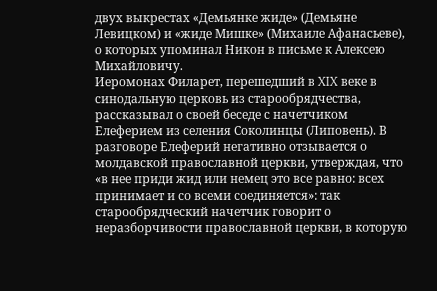двух выкрестах «Демьянке жиде» (Демьяне Левицком) и «жиде Мишке» (Михаиле Афанасьеве), о которых упоминал Никон в письме к Алексею Михайловичу.
Иеромонах Филарет, перешедший в XIX веке в синодальную церковь из старообрядчества, рассказывал о своей беседе с начетчиком Елеферием из селения Соколинцы (Липовень). В разговоре Елеферий негативно отзывается о молдавской православной церкви, утверждая, что «в нее приди жид или немец это все равно: всех принимает и со всеми соединяется»: так старообрядческий начетчик говорит о неразборчивости православной церкви, в которую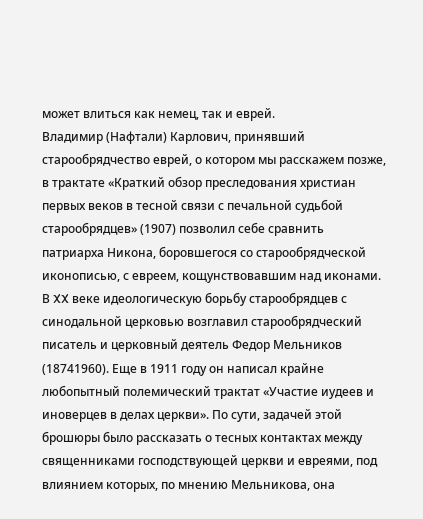может влиться как немец, так и еврей.
Владимир (Нафтали) Карлович, принявший старообрядчество еврей, о котором мы расскажем позже, в трактате «Краткий обзор преследования христиан первых веков в тесной связи с печальной судьбой старообрядцев» (1907) позволил себе сравнить патриарха Никона, боровшегося со старообрядческой иконописью, с евреем, кощунствовавшим над иконами.
В XX веке идеологическую борьбу старообрядцев с синодальной церковью возглавил старообрядческий писатель и церковный деятель Федор Мельников (18741960). Еще в 1911 году он написал крайне любопытный полемический трактат «Участие иудеев и иноверцев в делах церкви». По сути, задачей этой брошюры было рассказать о тесных контактах между священниками господствующей церкви и евреями, под влиянием которых, по мнению Мельникова, она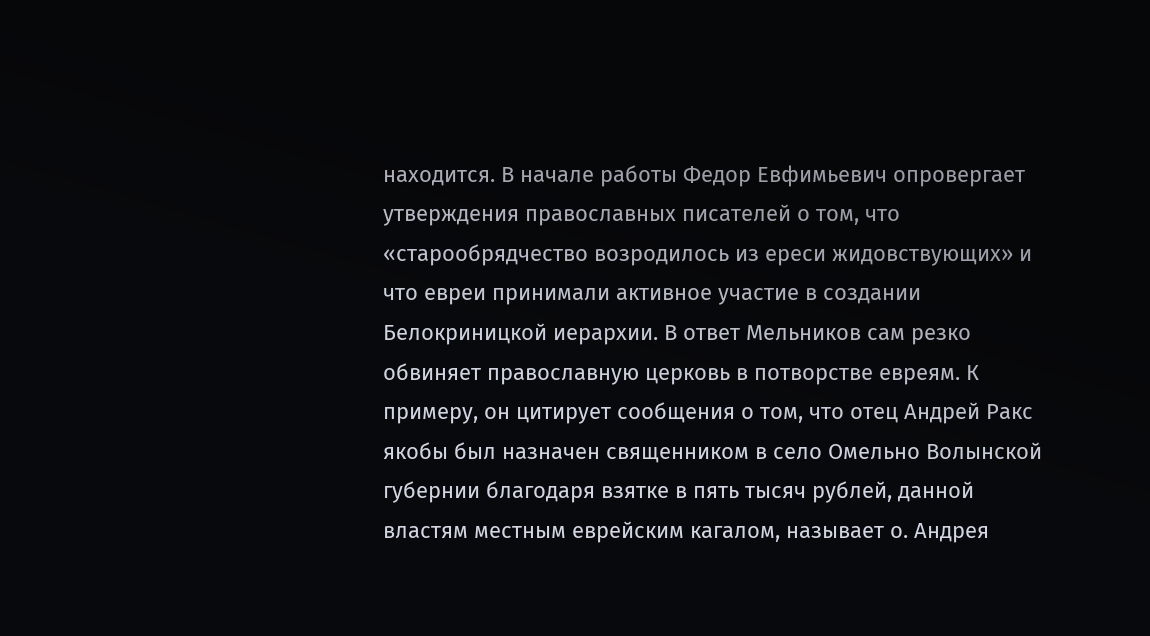находится. В начале работы Федор Евфимьевич опровергает утверждения православных писателей о том, что «старообрядчество возродилось из ереси жидовствующих» и что евреи принимали активное участие в создании Белокриницкой иерархии. В ответ Мельников сам резко обвиняет православную церковь в потворстве евреям. К примеру, он цитирует сообщения о том, что отец Андрей Ракс якобы был назначен священником в село Омельно Волынской губернии благодаря взятке в пять тысяч рублей, данной властям местным еврейским кагалом, называет о. Андрея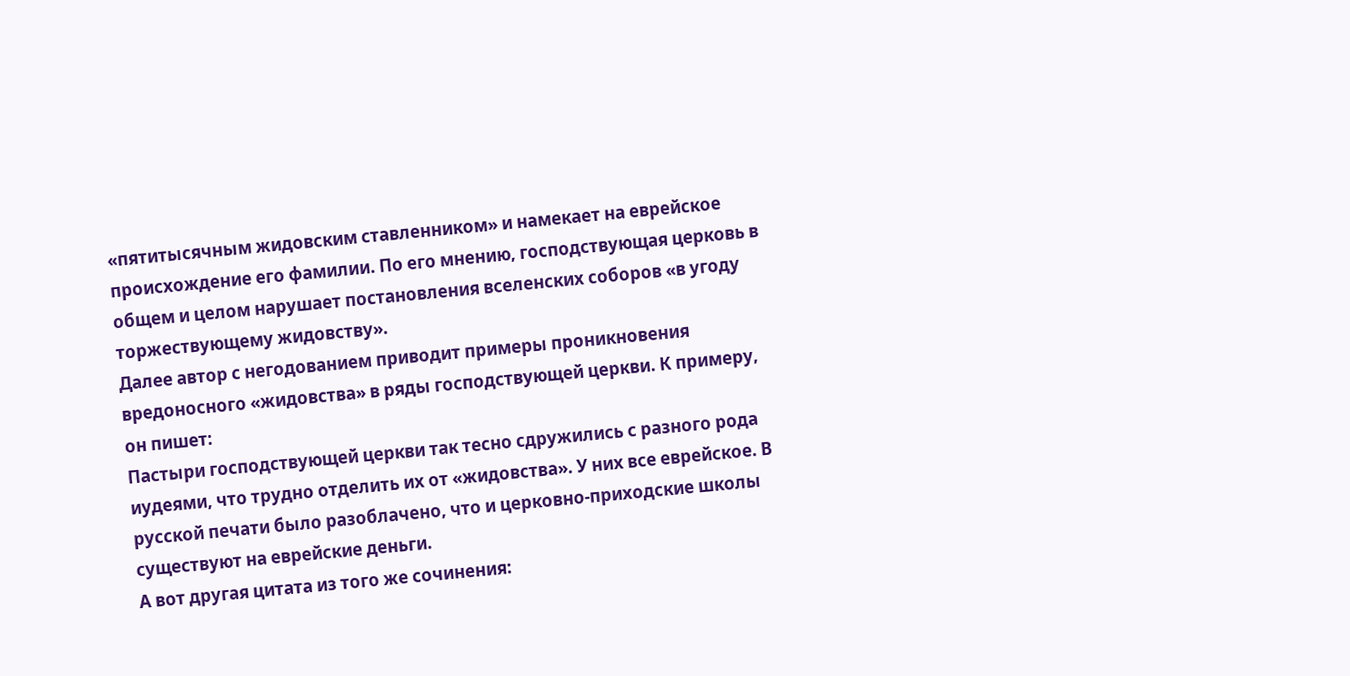«пятитысячным жидовским ставленником» и намекает на еврейское происхождение его фамилии. По его мнению, господствующая церковь в общем и целом нарушает постановления вселенских соборов «в угоду торжествующему жидовству».
Далее автор с негодованием приводит примеры проникновения вредоносного «жидовства» в ряды господствующей церкви. К примеру, он пишет:
Пастыри господствующей церкви так тесно сдружились с разного рода иудеями, что трудно отделить их от «жидовства». У них все еврейское. В русской печати было разоблачено, что и церковно-приходские школы существуют на еврейские деньги.
А вот другая цитата из того же сочинения: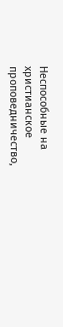Неспособные на христианское проповедничество,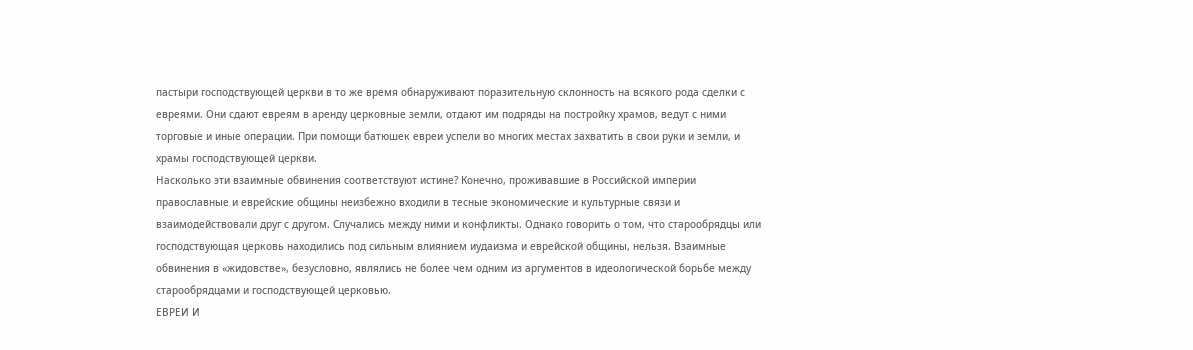пастыри господствующей церкви в то же время обнаруживают поразительную склонность на всякого рода сделки с евреями. Они сдают евреям в аренду церковные земли, отдают им подряды на постройку храмов, ведут с ними торговые и иные операции. При помощи батюшек евреи успели во многих местах захватить в свои руки и земли, и храмы господствующей церкви.
Насколько эти взаимные обвинения соответствуют истине? Конечно, проживавшие в Российской империи православные и еврейские общины неизбежно входили в тесные экономические и культурные связи и взаимодействовали друг с другом. Случались между ними и конфликты. Однако говорить о том, что старообрядцы или господствующая церковь находились под сильным влиянием иудаизма и еврейской общины, нельзя. Взаимные обвинения в «жидовстве», безусловно, являлись не более чем одним из аргументов в идеологической борьбе между старообрядцами и господствующей церковью.
ЕВРЕИ И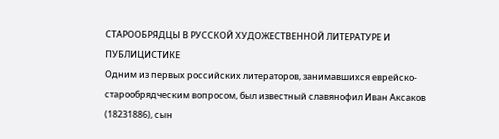СТАРООБРЯДЦЫ В РУССКОЙ ХУДОЖЕСТВЕННОЙ ЛИТЕРАТУРЕ И ПУБЛИЦИСТИКЕ
Одним из первых российских литераторов, занимавшихся еврейско-старообрядческим вопросом, был известный славянофил Иван Аксаков (18231886), сын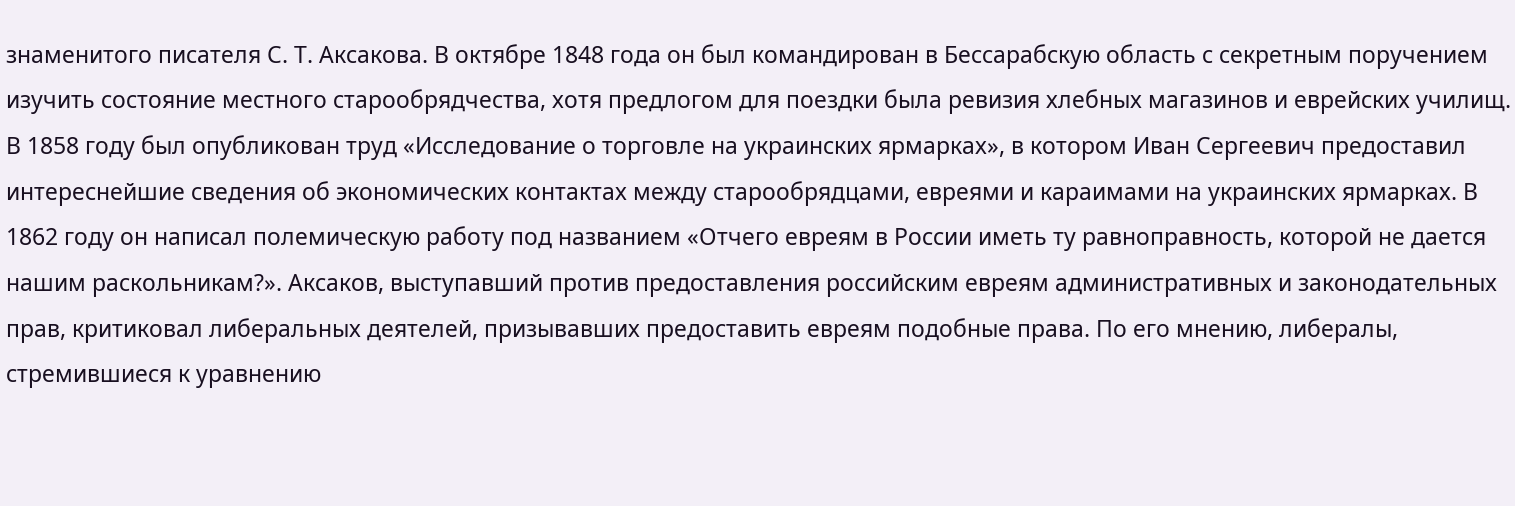знаменитого писателя С. Т. Аксакова. В октябре 1848 года он был командирован в Бессарабскую область с секретным поручением изучить состояние местного старообрядчества, хотя предлогом для поездки была ревизия хлебных магазинов и еврейских училищ. В 1858 году был опубликован труд «Исследование о торговле на украинских ярмарках», в котором Иван Сергеевич предоставил интереснейшие сведения об экономических контактах между старообрядцами, евреями и караимами на украинских ярмарках. В 1862 году он написал полемическую работу под названием «Отчего евреям в России иметь ту равноправность, которой не дается нашим раскольникам?». Аксаков, выступавший против предоставления российским евреям административных и законодательных прав, критиковал либеральных деятелей, призывавших предоставить евреям подобные права. По его мнению, либералы, стремившиеся к уравнению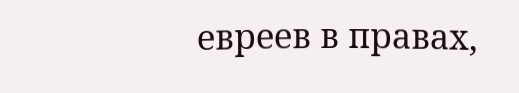евреев в правах,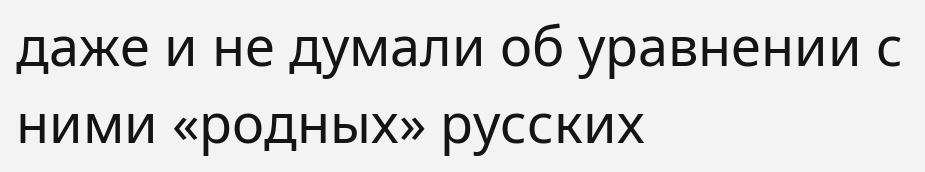даже и не думали об уравнении с ними «родных» русских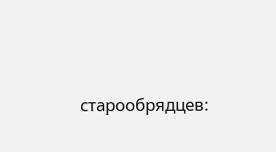старообрядцев: